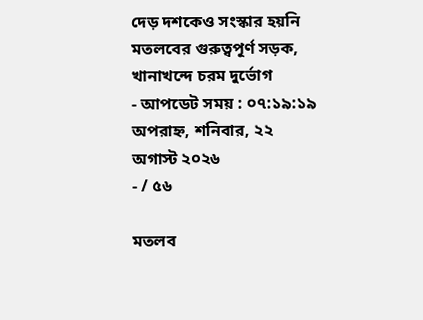দেড় দশকেও সংস্কার হয়নি মতলবের গুরুত্বপূর্ণ সড়ক, খানাখন্দে চরম দুর্ভোগ
- আপডেট সময় : ০৭:১৯:১৯ অপরাহ্ন, শনিবার, ২২ অগাস্ট ২০২৬
- / ৫৬

মতলব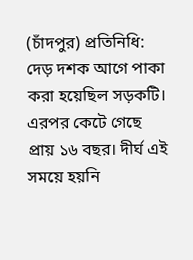(চাঁদপুর) প্রতিনিধি:
দেড় দশক আগে পাকা করা হয়েছিল সড়কটি। এরপর কেটে গেছে প্রায় ১৬ বছর। দীর্ঘ এই সময়ে হয়নি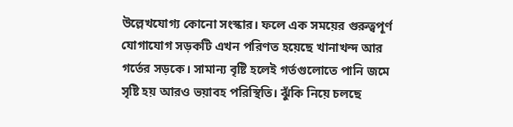উল্লেখযোগ্য কোনো সংস্কার। ফলে এক সময়ের গুরুত্বপূর্ণ যোগাযোগ সড়কটি এখন পরিণত হয়েছে খানাখন্দ আর গর্তের সড়কে। সামান্য বৃষ্টি হলেই গর্তগুলোতে পানি জমে সৃষ্টি হয় আরও ভয়াবহ পরিস্থিতি। ঝুঁকি নিয়ে চলছে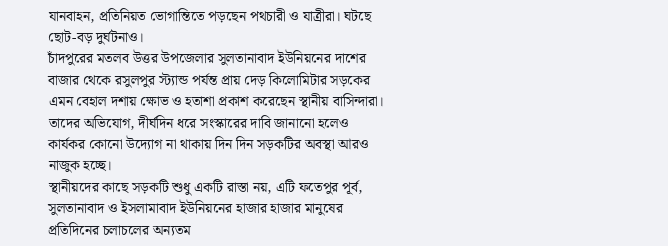যানবাহন, প্রতিনিয়ত ভোগান্তিতে পড়ছেন পথচারী ও যাত্রীরা। ঘটছে ছোট-বড় দুর্ঘটনাও।
চাঁদপুরের মতলব উত্তর উপজেলার সুলতানাবাদ ইউনিয়নের দাশের বাজার থেকে রসুলপুর স্ট্যান্ড পর্যন্ত প্রায় দেড় কিলোমিটার সড়কের এমন বেহাল দশায় ক্ষোভ ও হতাশা প্রকাশ করেছেন স্থানীয় বাসিন্দারা। তাদের অভিযোগ, দীর্ঘদিন ধরে সংস্কারের দাবি জানানো হলেও কার্যকর কোনো উদ্যোগ না থাকায় দিন দিন সড়কটির অবস্থা আরও নাজুক হচ্ছে।
স্থানীয়দের কাছে সড়কটি শুধু একটি রাস্তা নয়, এটি ফতেপুর পূর্ব, সুলতানাবাদ ও ইসলামাবাদ ইউনিয়নের হাজার হাজার মানুষের প্রতিদিনের চলাচলের অন্যতম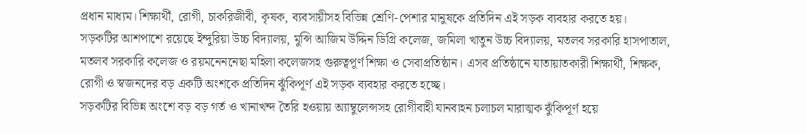প্রধান মাধ্যম। শিক্ষার্থী, রোগী, চাকরিজীবী, কৃষক, ব্যবসায়ীসহ বিভিন্ন শ্রেণি-পেশার মানুষকে প্রতিদিন এই সড়ক ব্যবহার করতে হয়।
সড়কটির আশপাশে রয়েছে ইন্দুরিয়া উচ্চ বিদ্যালয়, মুন্সি আজিম উদ্দিন ডিগ্রি কলেজ, জমিলা খাতুন উচ্চ বিদ্যালয়, মতলব সরকারি হাসপাতাল, মতলব সরকারি কলেজ ও রয়মনেননেছা মহিলা কলেজসহ গুরুত্বপূর্ণ শিক্ষা ও সেবাপ্রতিষ্ঠান। এসব প্রতিষ্ঠানে যাতায়াতকারী শিক্ষার্থী, শিক্ষক, রোগী ও স্বজনদের বড় একটি অংশকে প্রতিদিন ঝুঁকিপূর্ণ এই সড়ক ব্যবহার করতে হচ্ছে।
সড়কটির বিভিন্ন অংশে বড় বড় গর্ত ও খানাখন্দ তৈরি হওয়ায় অ্যাম্বুলেন্সসহ রোগীবাহী যানবাহন চলাচল মারাত্মক ঝুঁকিপূর্ণ হয়ে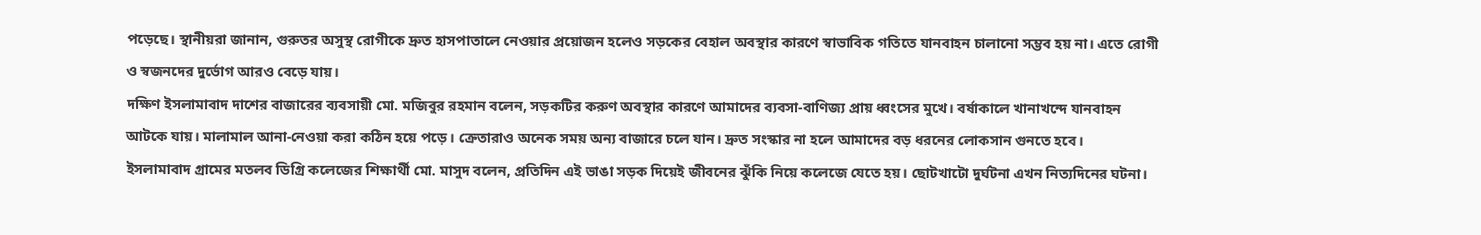পড়েছে। স্থানীয়রা জানান, গুরুতর অসুস্থ রোগীকে দ্রুত হাসপাতালে নেওয়ার প্রয়োজন হলেও সড়কের বেহাল অবস্থার কারণে স্বাভাবিক গতিতে যানবাহন চালানো সম্ভব হয় না। এতে রোগী ও স্বজনদের দুর্ভোগ আরও বেড়ে যায়।
দক্ষিণ ইসলামাবাদ দাশের বাজারের ব্যবসায়ী মো. মজিবুর রহমান বলেন, সড়কটির করুণ অবস্থার কারণে আমাদের ব্যবসা-বাণিজ্য প্রায় ধ্বংসের মুখে। বর্ষাকালে খানাখন্দে যানবাহন আটকে যায়। মালামাল আনা-নেওয়া করা কঠিন হয়ে পড়ে। ক্রেতারাও অনেক সময় অন্য বাজারে চলে যান। দ্রুত সংস্কার না হলে আমাদের বড় ধরনের লোকসান গুনতে হবে।
ইসলামাবাদ গ্রামের মতলব ডিগ্রি কলেজের শিক্ষার্থী মো. মাসুদ বলেন, প্রতিদিন এই ভাঙা সড়ক দিয়েই জীবনের ঝুঁকি নিয়ে কলেজে যেতে হয়। ছোটখাটো দুর্ঘটনা এখন নিত্যদিনের ঘটনা।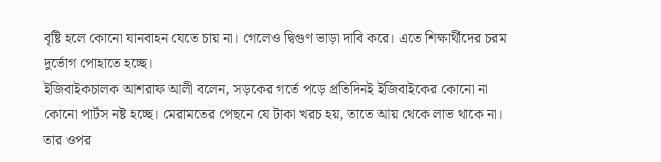বৃষ্টি হলে কোনো যানবাহন যেতে চায় না। গেলেও দ্বিগুণ ভাড়া দাবি করে। এতে শিক্ষার্থীদের চরম দুর্ভোগ পোহাতে হচ্ছে।
ইজিবাইকচালক আশরাফ আলী বলেন, সড়কের গর্তে পড়ে প্রতিদিনই ইজিবাইকের কোনো না কোনো পার্টস নষ্ট হচ্ছে। মেরামতের পেছনে যে টাকা খরচ হয়, তাতে আয় থেকে লাভ থাকে না। তার ওপর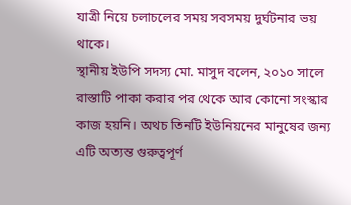যাত্রী নিয়ে চলাচলের সময় সবসময় দুর্ঘটনার ভয় থাকে।
স্থানীয় ইউপি সদস্য মো. মাসুদ বলেন, ২০১০ সালে রাস্তাটি পাকা করার পর থেকে আর কোনো সংস্কার কাজ হয়নি। অথচ তিনটি ইউনিয়নের মানুষের জন্য এটি অত্যন্ত গুরুত্বপূর্ণ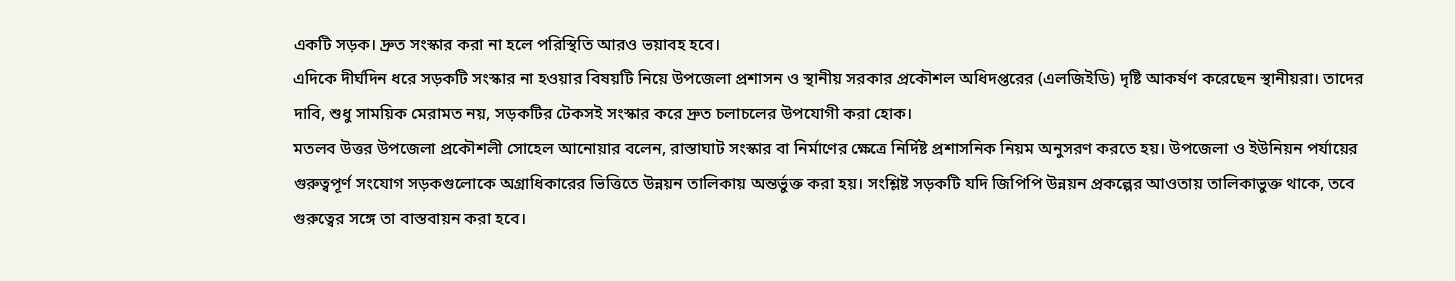একটি সড়ক। দ্রুত সংস্কার করা না হলে পরিস্থিতি আরও ভয়াবহ হবে।
এদিকে দীর্ঘদিন ধরে সড়কটি সংস্কার না হওয়ার বিষয়টি নিয়ে উপজেলা প্রশাসন ও স্থানীয় সরকার প্রকৌশল অধিদপ্তরের (এলজিইডি) দৃষ্টি আকর্ষণ করেছেন স্থানীয়রা। তাদের দাবি, শুধু সাময়িক মেরামত নয়, সড়কটির টেকসই সংস্কার করে দ্রুত চলাচলের উপযোগী করা হোক।
মতলব উত্তর উপজেলা প্রকৌশলী সোহেল আনোয়ার বলেন, রাস্তাঘাট সংস্কার বা নির্মাণের ক্ষেত্রে নির্দিষ্ট প্রশাসনিক নিয়ম অনুসরণ করতে হয়। উপজেলা ও ইউনিয়ন পর্যায়ের গুরুত্বপূর্ণ সংযোগ সড়কগুলোকে অগ্রাধিকারের ভিত্তিতে উন্নয়ন তালিকায় অন্তর্ভুক্ত করা হয়। সংশ্লিষ্ট সড়কটি যদি জিপিপি উন্নয়ন প্রকল্পের আওতায় তালিকাভুক্ত থাকে, তবে গুরুত্বের সঙ্গে তা বাস্তবায়ন করা হবে।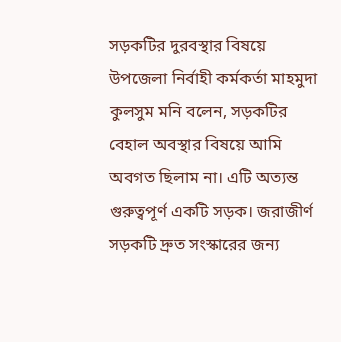সড়কটির দুরবস্থার বিষয়ে উপজেলা নির্বাহী কর্মকর্তা মাহমুদা কুলসুম মনি বলেন, সড়কটির বেহাল অবস্থার বিষয়ে আমি অবগত ছিলাম না। এটি অত্যন্ত গুরুত্বপূর্ণ একটি সড়ক। জরাজীর্ণ সড়কটি দ্রুত সংস্কারের জন্য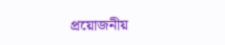প্রয়োজনীয়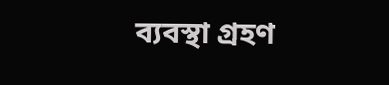ব্যবস্থা গ্রহণ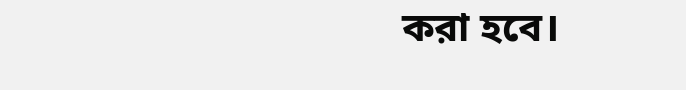করা হবে।